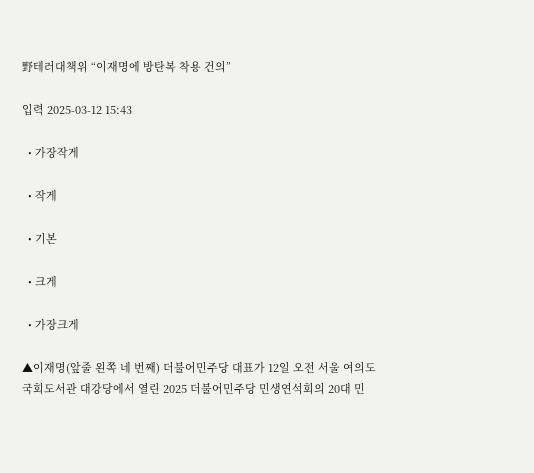野테러대책위 “이재명에 방탄복 착용 건의”

입력 2025-03-12 15:43

  • 가장작게

  • 작게

  • 기본

  • 크게

  • 가장크게

▲이재명(앞줄 왼쪽 네 번째) 더불어민주당 대표가 12일 오전 서울 여의도 국회도서관 대강당에서 열린 2025 더불어민주당 민생연석회의 20대 민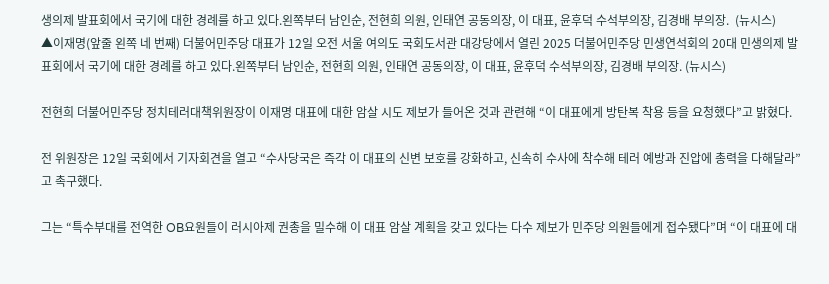생의제 발표회에서 국기에 대한 경례를 하고 있다.왼쪽부터 남인순, 전현희 의원, 인태연 공동의장, 이 대표, 윤후덕 수석부의장, 김경배 부의장.  (뉴시스)
▲이재명(앞줄 왼쪽 네 번째) 더불어민주당 대표가 12일 오전 서울 여의도 국회도서관 대강당에서 열린 2025 더불어민주당 민생연석회의 20대 민생의제 발표회에서 국기에 대한 경례를 하고 있다.왼쪽부터 남인순, 전현희 의원, 인태연 공동의장, 이 대표, 윤후덕 수석부의장, 김경배 부의장. (뉴시스)

전현희 더불어민주당 정치테러대책위원장이 이재명 대표에 대한 암살 시도 제보가 들어온 것과 관련해 “이 대표에게 방탄복 착용 등을 요청했다”고 밝혔다.

전 위원장은 12일 국회에서 기자회견을 열고 “수사당국은 즉각 이 대표의 신변 보호를 강화하고, 신속히 수사에 착수해 테러 예방과 진압에 총력을 다해달라”고 촉구했다.

그는 “특수부대를 전역한 OB요원들이 러시아제 권총을 밀수해 이 대표 암살 계획을 갖고 있다는 다수 제보가 민주당 의원들에게 접수됐다”며 “이 대표에 대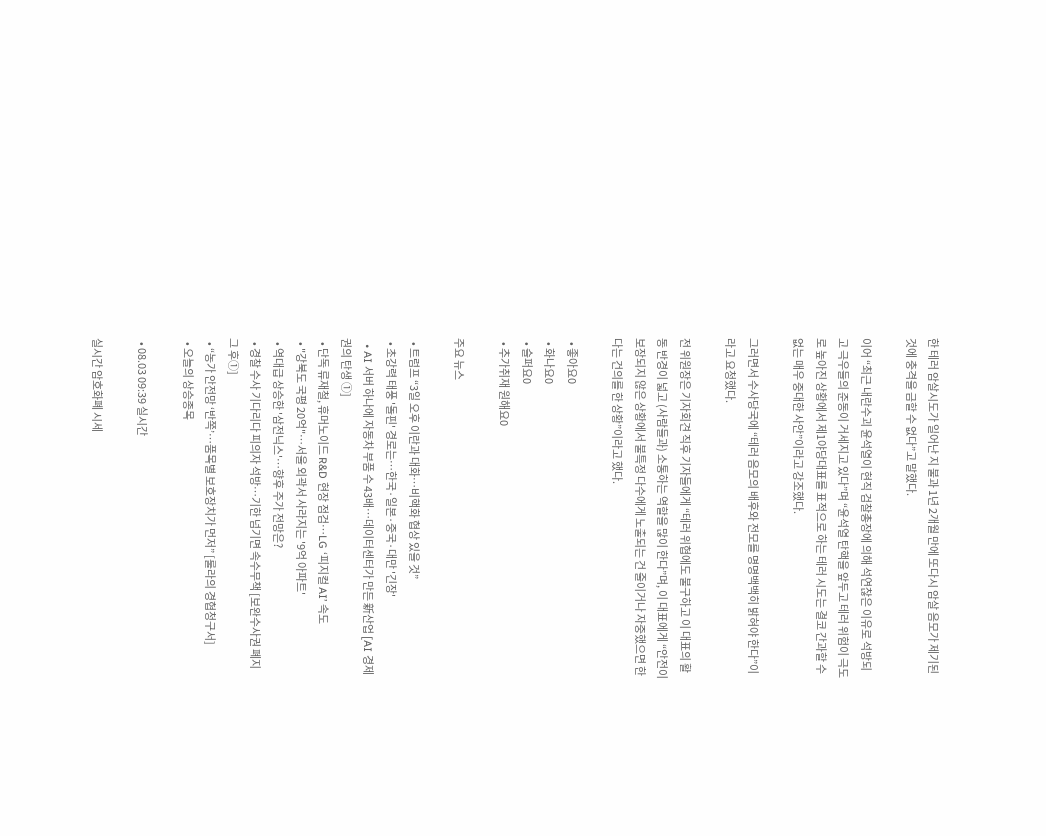한 테러 암살시도가 일어난 지 불과 1년 2개월 만에 또다시 암살 음모가 제기된 것에 충격을 금할 수 없다”고 말했다.

이어 “최근 내란수괴 윤석열이 현직 검찰총장에 의해 석연찮은 이유로 석방되고 극우들의 준동이 거세지고 있다”며 “윤석열 탄핵을 앞두고 테러 위험이 극도로 높아진 상황에서 제1야당대표를 표적으로 하는 테러 시도는 결코 간과할 수 없는 매우 중대한 사안”이라고 강조했다.

그러면서 수사당국에 “테러 음모의 배후와 전모를 명명백백히 밝혀야 한다”이라고 요청했다.

전 위원장은 기자회견 직후 기자들에게 “테러 위협에도 불구하고 이 대표의 활동 반경이 넓고 (사람들과) 소통하는 역할을 많이 한다”며, 이 대표에게 “안전이 보장되지 않은 상황에서 불특정 다수에게 노출되는 건 줄이거나 자중했으면 한다는 건의를 한 상황”이라고 했다.

  • 좋아요0
  • 화나요0
  • 슬퍼요0
  • 추가취재 원해요0

주요 뉴스

  • 트럼프 “3일 오후 이란과 대화⋯비핵화 협상 있을 것”
  • 초강력 태풍 '돌핀' 경로는…한국·일본·중국·대만 '긴장'
  • AI 서버 하나에 자동차 부품 수 43배…데이터센터가 만든 新산업 [AI 경제권의 탄생 ①]
  • 단독 류재철, 휴머노이드 R&D 현장 점검…LG ‘피지컬 AI’ 속도
  • "강북도 국평 20억"⋯서울 외곽서 사라지는 '9억 아파트'
  • 역대급 상승한 '삼전닉스'…향후 주가 전망은?
  • 경찰 수사 기다리다 피의자 석방…기한 넘기면 속수무책 [보완수사권 폐지 그 후①]
  • “농가 안전망 ‘반쪽’⋯품목별 보호장치가 먼저” [룰라의 경협청구서]
  • 오늘의 상승종목

  • 08.03 09:39 실시간

실시간 암호화폐 시세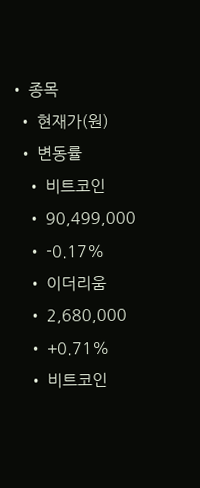• 종목
  • 현재가(원)
  • 변동률
    • 비트코인
    • 90,499,000
    • -0.17%
    • 이더리움
    • 2,680,000
    • +0.71%
    • 비트코인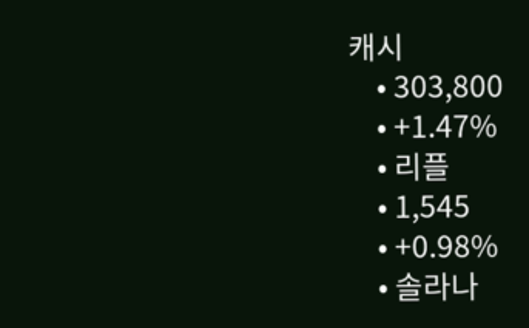캐시
    • 303,800
    • +1.47%
    • 리플
    • 1,545
    • +0.98%
    • 솔라나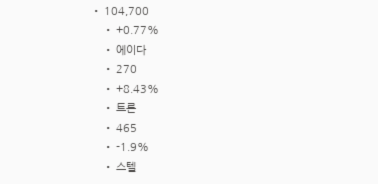• 104,700
    • +0.77%
    • 에이다
    • 270
    • +8.43%
    • 트론
    • 465
    • -1.9%
    • 스텔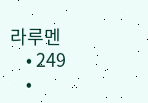라루멘
    • 249
    •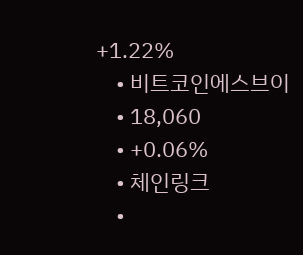+1.22%
    • 비트코인에스브이
    • 18,060
    • +0.06%
    • 체인링크
    •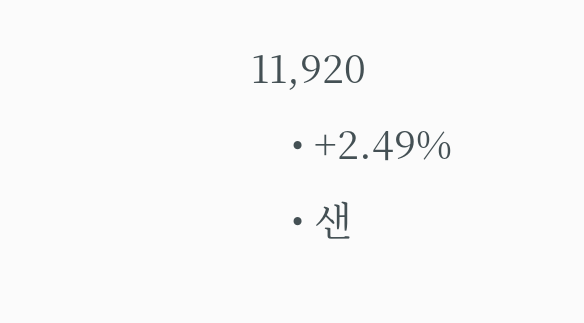11,920
    • +2.49%
    • 샌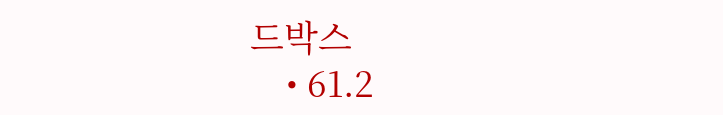드박스
    • 61.2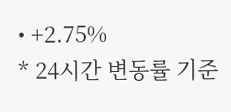• +2.75%
* 24시간 변동률 기준